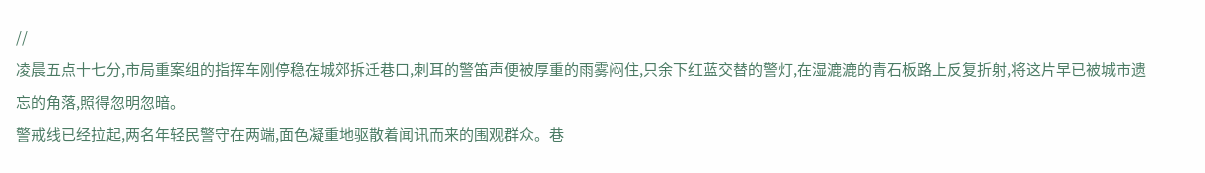//
凌晨五点十七分,市局重案组的指挥车刚停稳在城郊拆迁巷口,刺耳的警笛声便被厚重的雨雾闷住,只余下红蓝交替的警灯,在湿漉漉的青石板路上反复折射,将这片早已被城市遗忘的角落,照得忽明忽暗。
警戒线已经拉起,两名年轻民警守在两端,面色凝重地驱散着闻讯而来的围观群众。巷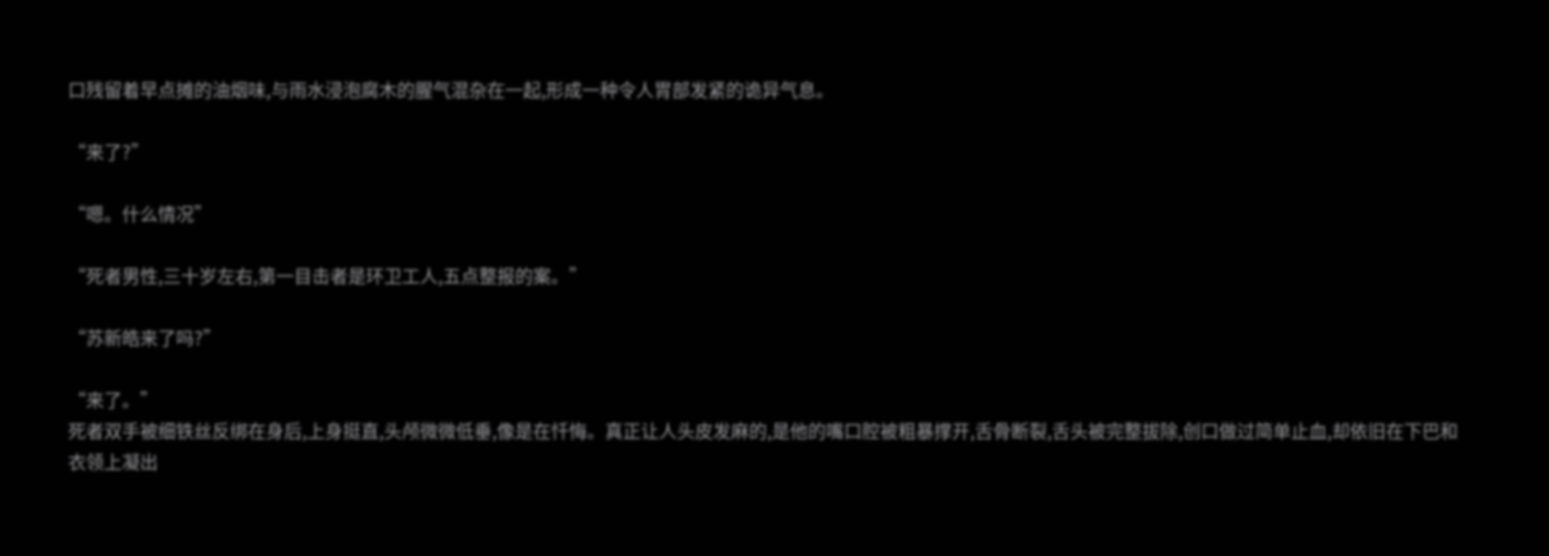口残留着早点摊的油烟味,与雨水浸泡腐木的腥气混杂在一起,形成一种令人胃部发紧的诡异气息。

“来了?”

“嗯。什么情况”

“死者男性,三十岁左右,第一目击者是环卫工人,五点整报的案。”

“苏新皓来了吗?”

“来了。”
死者双手被细铁丝反绑在身后,上身挺直,头颅微微低垂,像是在忏悔。真正让人头皮发麻的,是他的嘴口腔被粗暴撑开,舌骨断裂,舌头被完整拔除,创口做过简单止血,却依旧在下巴和衣领上凝出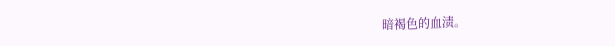暗褐色的血渍。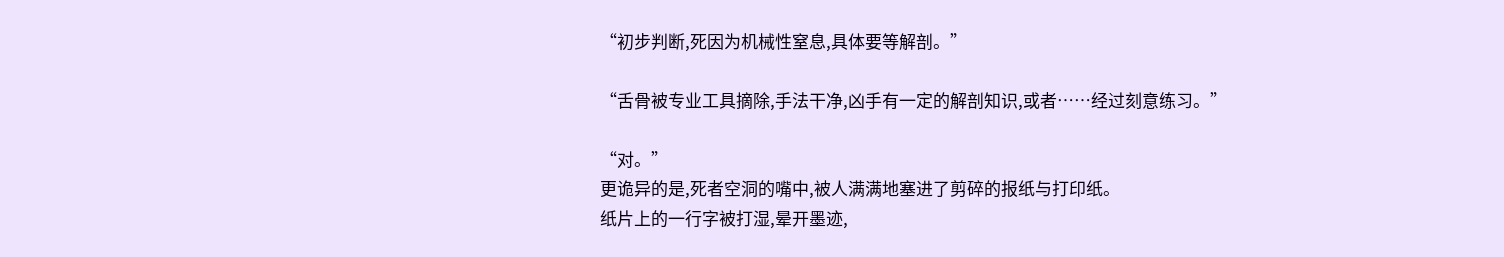“初步判断,死因为机械性窒息,具体要等解剖。”

“舌骨被专业工具摘除,手法干净,凶手有一定的解剖知识,或者……经过刻意练习。”

“对。”
更诡异的是,死者空洞的嘴中,被人满满地塞进了剪碎的报纸与打印纸。
纸片上的一行字被打湿,晕开墨迹,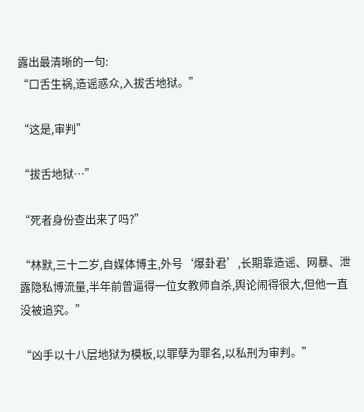露出最清晰的一句:
“口舌生祸,造谣惑众,入拔舌地狱。”

“这是,审判”

“拔舌地狱…”

“死者身份查出来了吗?”

“林默,三十二岁,自媒体博主,外号‘爆卦君’,长期靠造谣、网暴、泄露隐私博流量,半年前曾逼得一位女教师自杀,舆论闹得很大,但他一直没被追究。”

“凶手以十八层地狱为模板,以罪孽为罪名,以私刑为审判。”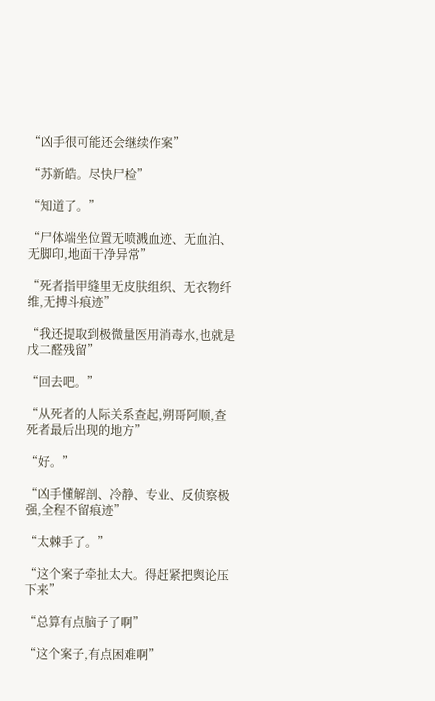“凶手很可能还会继续作案”

“苏新皓。尽快尸检”

“知道了。”

“尸体端坐位置无喷溅血迹、无血泊、无脚印,地面干净异常”

“死者指甲缝里无皮肤组织、无衣物纤维,无搏斗痕迹”

“我还提取到极微量医用消毒水,也就是戊二醛残留”

“回去吧。”

“从死者的人际关系查起,朔哥阿顺,查死者最后出现的地方”

“好。”

“凶手懂解剖、冷静、专业、反侦察极强,全程不留痕迹”

“太棘手了。”

“这个案子牵扯太大。得赶紧把舆论压下来”

“总算有点脑子了啊”

“这个案子,有点困难啊”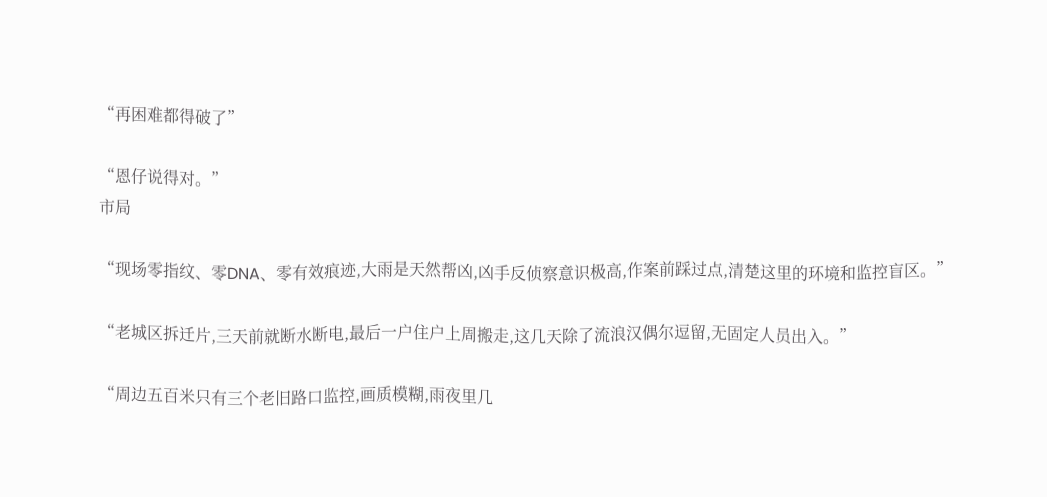“再困难都得破了”

“恩仔说得对。”
市局

“现场零指纹、零DNA、零有效痕迹,大雨是天然帮凶,凶手反侦察意识极高,作案前踩过点,清楚这里的环境和监控盲区。”

“老城区拆迁片,三天前就断水断电,最后一户住户上周搬走,这几天除了流浪汉偶尔逗留,无固定人员出入。”

“周边五百米只有三个老旧路口监控,画质模糊,雨夜里几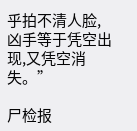乎拍不清人脸,凶手等于凭空出现,又凭空消失。”

尸检报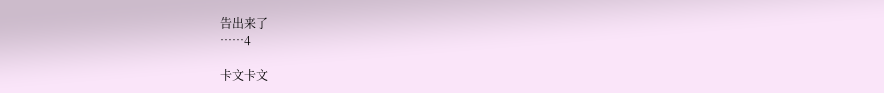告出来了
……4

卡文卡文